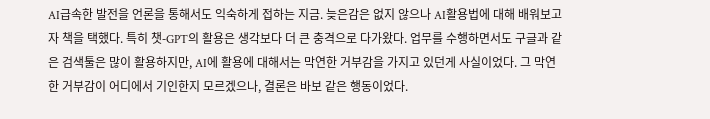AI급속한 발전을 언론을 통해서도 익숙하게 접하는 지금. 늦은감은 없지 않으나 AI활용법에 대해 배워보고자 책을 택했다. 특히 챗-GPT의 활용은 생각보다 더 큰 충격으로 다가왔다. 업무를 수행하면서도 구글과 같은 검색툴은 많이 활용하지만, AI에 활용에 대해서는 막연한 거부감을 가지고 있던게 사실이었다. 그 막연한 거부감이 어디에서 기인한지 모르겠으나, 결론은 바보 같은 행동이었다.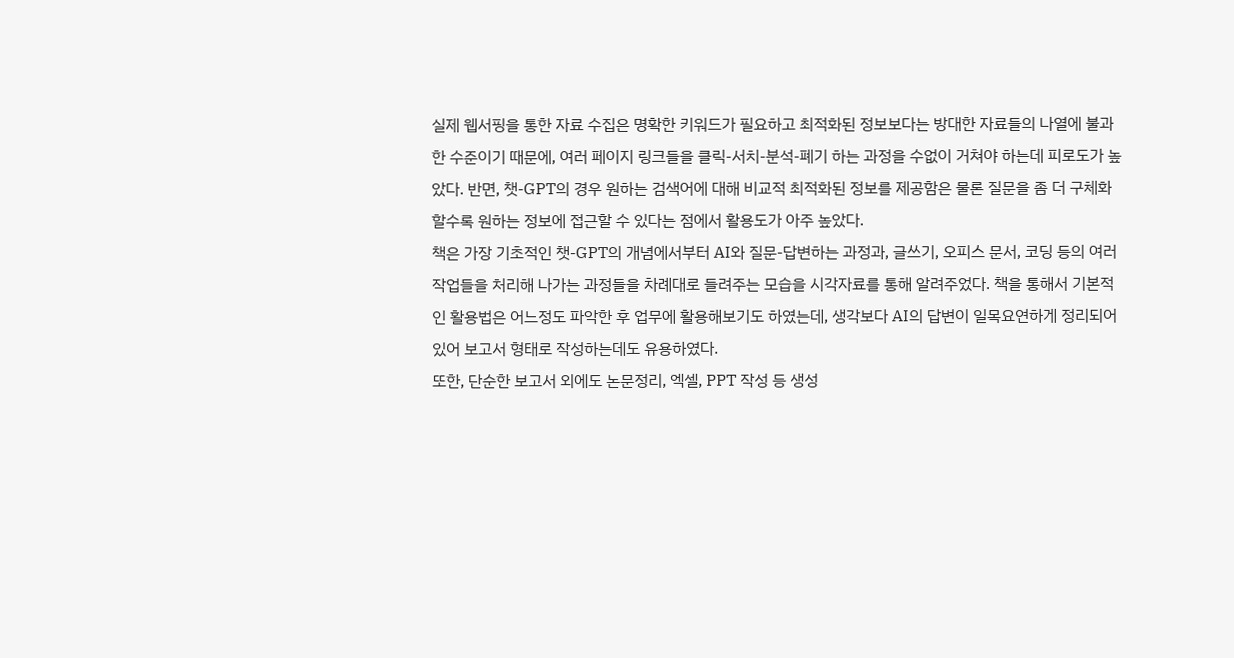실제 웹서핑을 통한 자료 수집은 명확한 키워드가 필요하고 최적화된 정보보다는 방대한 자료들의 나열에 불과한 수준이기 때문에, 여러 페이지 링크들을 클릭-서치-분석-폐기 하는 과정을 수없이 거쳐야 하는데 피로도가 높았다. 반면, 챗-GPT의 경우 원하는 검색어에 대해 비교적 최적화된 정보를 제공함은 물론 질문을 좀 더 구체화 할수록 원하는 정보에 접근할 수 있다는 점에서 활용도가 아주 높았다.
책은 가장 기초적인 챗-GPT의 개념에서부터 AI와 질문-답변하는 과정과, 글쓰기, 오피스 문서, 코딩 등의 여러 작업들을 처리해 나가는 과정들을 차례대로 들려주는 모습을 시각자료를 통해 알려주었다. 책을 통해서 기본적인 활용법은 어느정도 파악한 후 업무에 활용해보기도 하였는데, 생각보다 AI의 답변이 일목요연하게 정리되어 있어 보고서 형태로 작성하는데도 유용하였다.
또한, 단순한 보고서 외에도 논문정리, 엑셀, PPT 작성 등 생성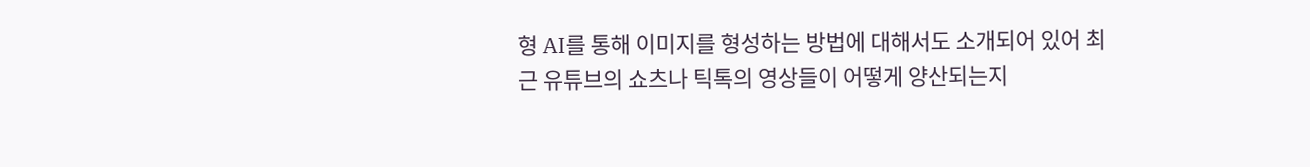형 AI를 통해 이미지를 형성하는 방법에 대해서도 소개되어 있어 최근 유튜브의 쇼츠나 틱톡의 영상들이 어떻게 양산되는지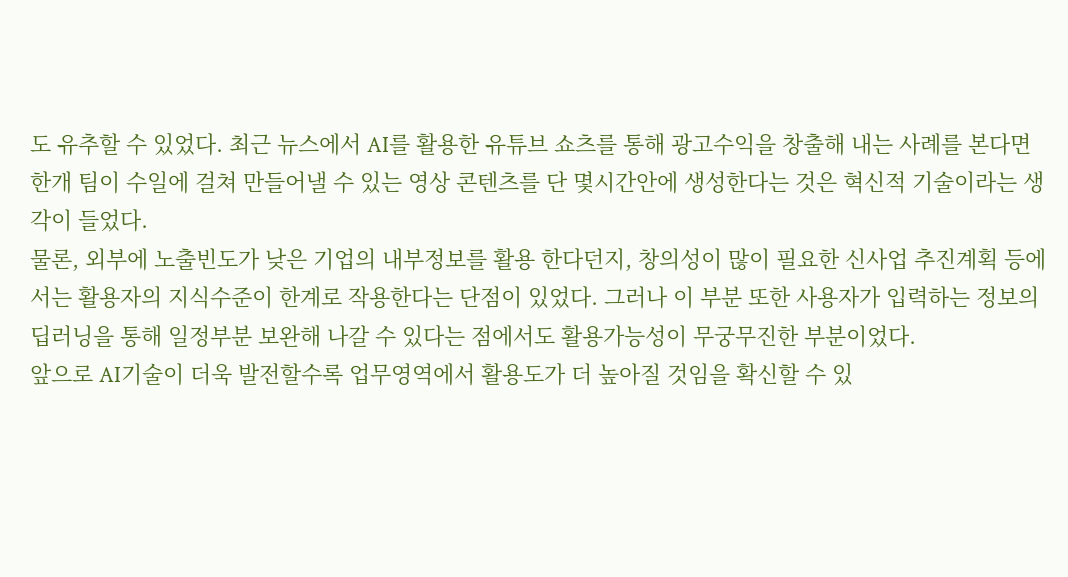도 유추할 수 있었다. 최근 뉴스에서 AI를 활용한 유튜브 쇼츠를 통해 광고수익을 창출해 내는 사례를 본다면 한개 팀이 수일에 걸쳐 만들어낼 수 있는 영상 콘텐츠를 단 몇시간안에 생성한다는 것은 혁신적 기술이라는 생각이 들었다.
물론, 외부에 노출빈도가 낮은 기업의 내부정보를 활용 한다던지, 창의성이 많이 필요한 신사업 추진계획 등에서는 활용자의 지식수준이 한계로 작용한다는 단점이 있었다. 그러나 이 부분 또한 사용자가 입력하는 정보의 딥러닝을 통해 일정부분 보완해 나갈 수 있다는 점에서도 활용가능성이 무궁무진한 부분이었다.
앞으로 AI기술이 더욱 발전할수록 업무영역에서 활용도가 더 높아질 것임을 확신할 수 있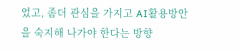었고, 좀더 관심을 가지고 AI활용방안을 숙지해 나가야 한다는 방향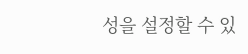성을 설정할 수 있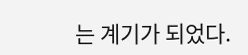는 계기가 되었다.